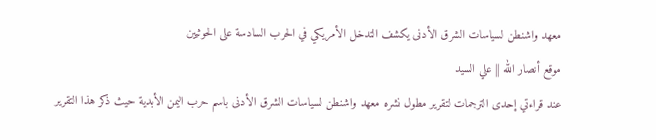معهد واشنطن لسياسات الشرق الأدنى يكشف التدخل الأمريكي في الحرب السادسة على الحوثيين
موقع أنصار الله || علي السيد
عند قراءتي إحدى الترجمات لتقرير مطول نشره معهد واشنطن لسياسات الشرق الأدنى باسم حرب اليمن الأبدية حيث ذكر هذا التقرير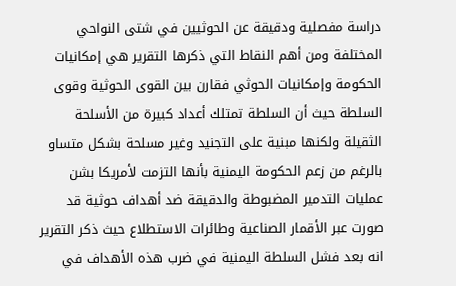دراسة مفصلية ودقيقة عن الحوثيين في شتى النواحي المختلفة ومن أهم النقاط التي ذكرها التقرير هي إمكانيات الحكومة وإمكانيات الحوثي فقارن بين القوى الحوثية وقوى السلطة حيث أن السلطة تمتلك أعداد كبيرة من الأسلحة الثقيلة ولكنها مبنية على التجنيد وغير مسلحة بشكل متساو بالرغم من زعم الحكومة اليمنية بأنها التزمت لأمريكا بشن عمليات التدمير المضبوطة والدقيقة ضد أهداف حوثية قد صورت عبر الأقمار الصناعية وطائرات الاستطلاع حيث ذكر التقرير انه بعد فشل السلطة اليمنية في ضرب هذه الأهداف في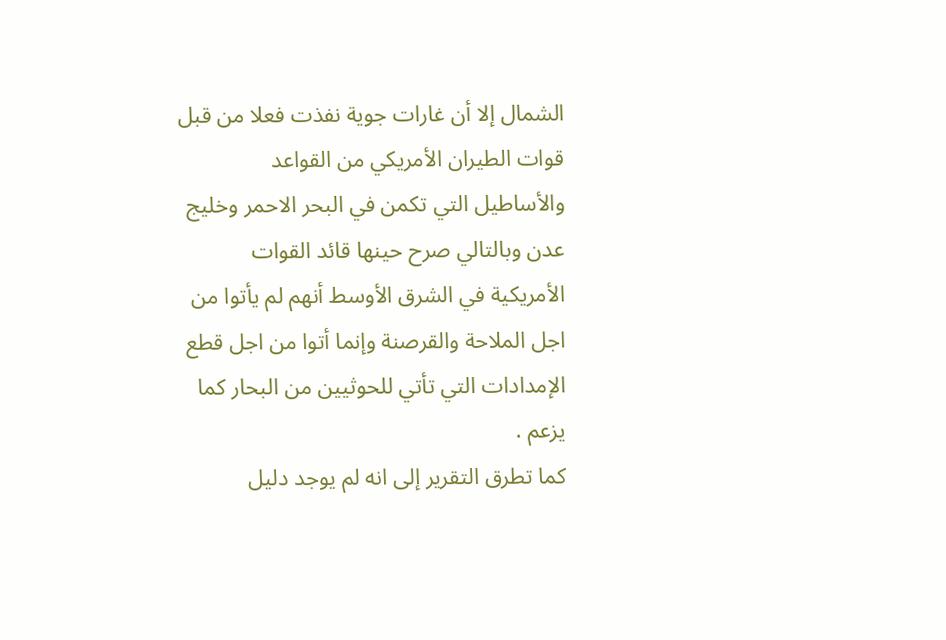الشمال إلا أن غارات جوية نفذت فعلا من قبل قوات الطيران الأمريكي من القواعد والأساطيل التي تكمن في البحر الاحمر وخليج عدن وبالتالي صرح حينها قائد القوات الأمريكية في الشرق الأوسط أنهم لم يأتوا من اجل الملاحة والقرصنة وإنما أتوا من اجل قطع الإمدادات التي تأتي للحوثيين من البحار كما يزعم .
كما تطرق التقرير إلى انه لم يوجد دليل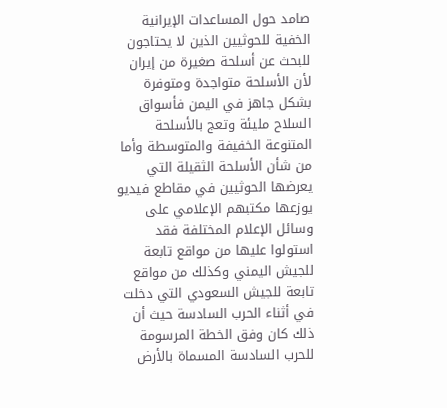صامد حول المساعدات الإيرانية الخفية للحوثيين الذين لا يحتاجون للبحث عن أسلحة صغيرة من إيران لأن الأسلحة متواجدة ومتوفرة بشكل جاهز في اليمن فأسواق السلاح مليئة وتعج بالأسلحة المتنوعة الخفيفة والمتوسطة وأما من شأن الأسلحة الثقيلة التي يعرضها الحوثيين في مقاطع فيديو يوزعها مكتبهم الإعلامي على وسائل الإعلام المختلفة فقد استولوا عليها من مواقع تابعة للجيش اليمني وكذلك من مواقع تابعة للجيش السعودي التي دخلت في أثناء الحرب السادسة حيث أن ذلك كان وفق الخطة المرسومة للحرب السادسة المسماة بالأرض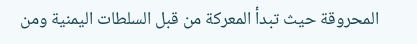المحروقة حيث تبدأ المعركة من قبل السلطات اليمنية ومن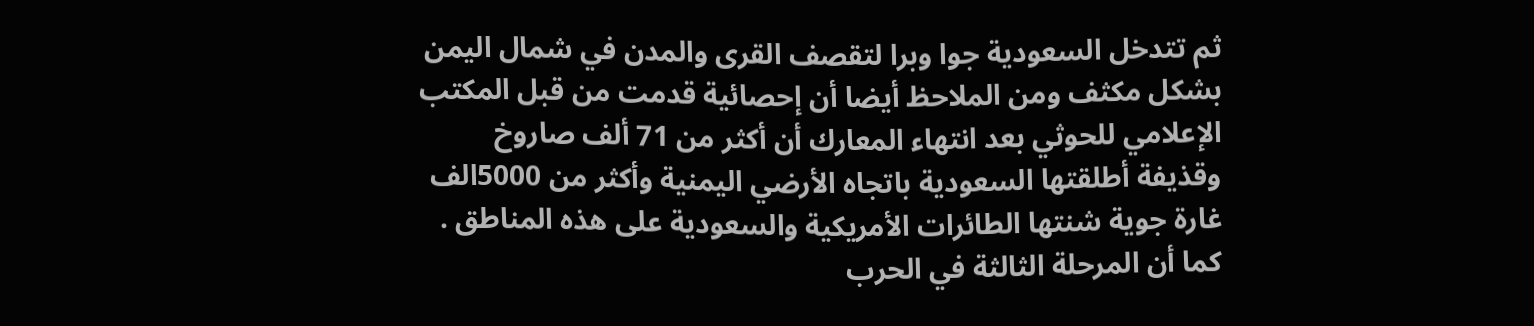ثم تتدخل السعودية جوا وبرا لتقصف القرى والمدن في شمال اليمن بشكل مكثف ومن الملاحظ أيضا أن إحصائية قدمت من قبل المكتب الإعلامي للحوثي بعد انتهاء المعارك أن أكثر من 71 ألف صاروخ وقذيفة أطلقتها السعودية باتجاه الأرضي اليمنية وأكثر من 5000الف غارة جوية شنتها الطائرات الأمريكية والسعودية على هذه المناطق .
كما أن المرحلة الثالثة في الحرب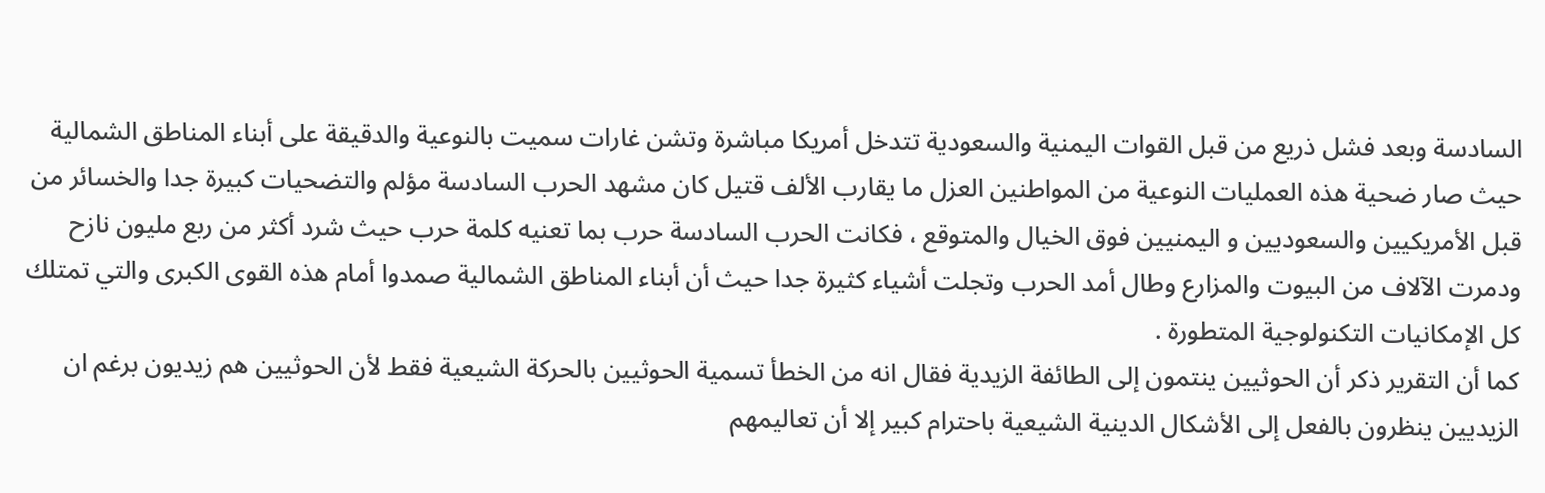السادسة وبعد فشل ذريع من قبل القوات اليمنية والسعودية تتدخل أمريكا مباشرة وتشن غارات سميت بالنوعية والدقيقة على أبناء المناطق الشمالية حيث صار ضحية هذه العمليات النوعية من المواطنين العزل ما يقارب الألف قتيل كان مشهد الحرب السادسة مؤلم والتضحيات كبيرة جدا والخسائر من قبل الأمريكيين والسعوديين و اليمنيين فوق الخيال والمتوقع ، فكانت الحرب السادسة حرب بما تعنيه كلمة حرب حيث شرد أكثر من ربع مليون نازح ودمرت الآلاف من البيوت والمزارع وطال أمد الحرب وتجلت أشياء كثيرة جدا حيث أن أبناء المناطق الشمالية صمدوا أمام هذه القوى الكبرى والتي تمتلك كل الإمكانيات التكنولوجية المتطورة .
كما أن التقرير ذكر أن الحوثيين ينتمون إلى الطائفة الزيدية فقال انه من الخطأ تسمية الحوثيين بالحركة الشيعية فقط لأن الحوثيين هم زيديون برغم ان الزيديين ينظرون بالفعل إلى الأشكال الدينية الشيعية باحترام كبير إلا أن تعاليمهم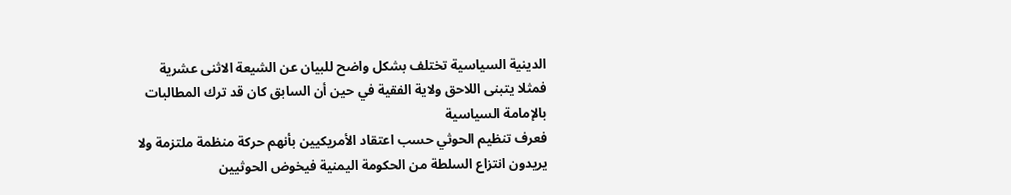الدينية السياسية تختلف بشكل واضح للبيان عن الشيعة الاثنى عشرية فمثلا يتبنى اللاحق ولاية الفقية في حين أن السابق كان قد ترك المطالبات بالإمامة السياسية
فعرف تنظيم الحوثي حسب اعتقاد الأمريكيين بأنهم حركة منظمة ملتزمة ولا يريدون انتزاع السلطة من الحكومة اليمنية فيخوض الحوثيين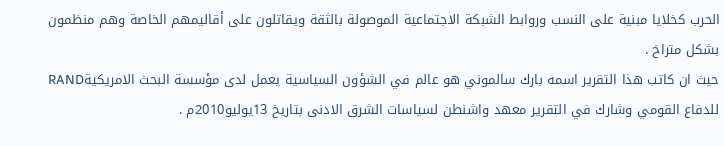الحرب كخلايا مبنية على النسب وروابط الشبكة الاجتماعية الموصولة بالثقة ويقاتلون على أقاليمهم الخاصة وهم منظمون بشكل متراخ .
حيث ان كاتب هذا التقرير اسمه بارك سالموني هو عالم في الشؤون السياسية يعمل لدى مؤسسة البحث الامريكيةRAND للدفاع القومي وشارك في التقرير معهد واشنطن لسياسات الشرق الادنى بتاريخ 13يوليو2010م .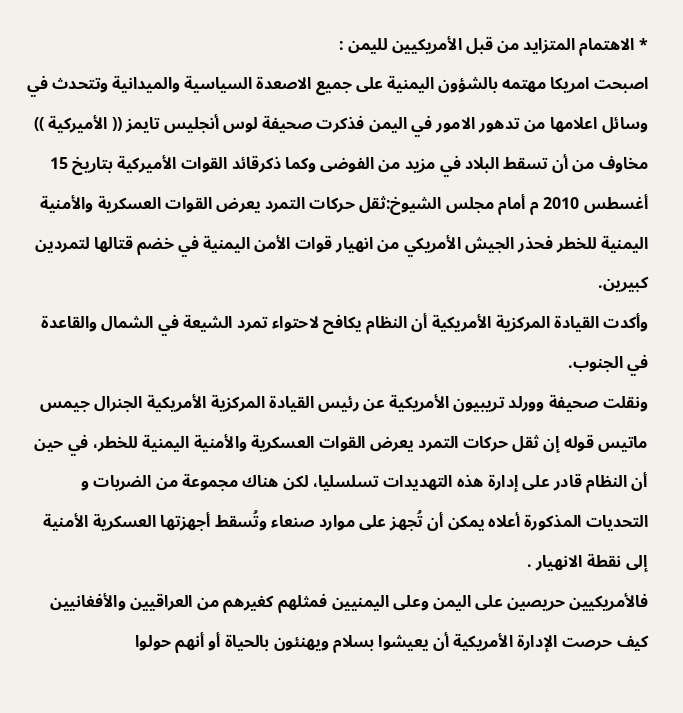* الاهتمام المتزايد من قبل الأمريكيين لليمن :
اصبحت امريكا مهتمه بالشؤون اليمنية على جميع الاصعدة السياسية والميدانية وتتحدث في وسائل اعلامها من تدهور الامور في اليمن فذكرت صحيفة لوس أنجليس تايمز (( الأميركية )) مخاوف من أن تسقط البلاد في مزيد من الفوضى وكما ذكرقائد القوات الأميركية بتاريخ 15 أغسطس 2010 م أمام مجلس الشيوخ:ثقل حركات التمرد يعرض القوات العسكرية والأمنية اليمنية للخطر فحذر الجيش الأمريكي من انهيار قوات الأمن اليمنية في خضم قتالها لتمردين كبيرين.
وأكدت القيادة المركزية الأمريكية أن النظام يكافح لاحتواء تمرد الشيعة في الشمال والقاعدة في الجنوب.
ونقلت صحيفة وورلد تريبيون الأمريكية عن رئيس القيادة المركزية الأمريكية الجنرال جيمس ماتيس قوله إن ثقل حركات التمرد يعرض القوات العسكرية والأمنية اليمنية للخطر، في حين أن النظام قادر على إدارة هذه التهديدات تسلسليا، لكن هناك مجموعة من الضربات و التحديات المذكورة أعلاه يمكن أن تُجهز على موارد صنعاء وتُسقط أجهزتها العسكرية الأمنية إلى نقطة الانهيار .
فالأمريكيين حريصين على اليمن وعلى اليمنيين فمثلهم كغيرهم من العراقيين والأفغانيين كيف حرصت الإدارة الأمريكية أن يعيشوا بسلام ويهنئون بالحياة أو أنهم حولوا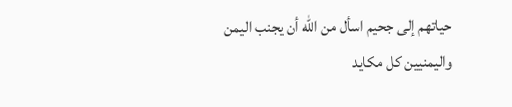حياتهم إلى جحيم اسأل من الله أن يجنب اليمن واليمنيين كل مكايد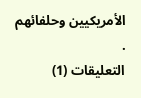الأمريكيين وحلفائهم .
التعليقات (1)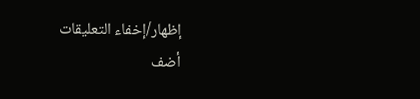إظهار/إخفاء التعليقات
أضف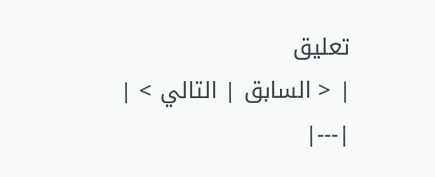تعليق
| < السابق | التالي > |
|---|